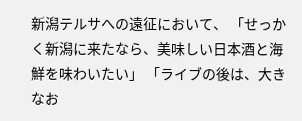新潟テルサへの遠征において、 「せっかく新潟に来たなら、美味しい日本酒と海鮮を味わいたい」 「ライブの後は、大きなお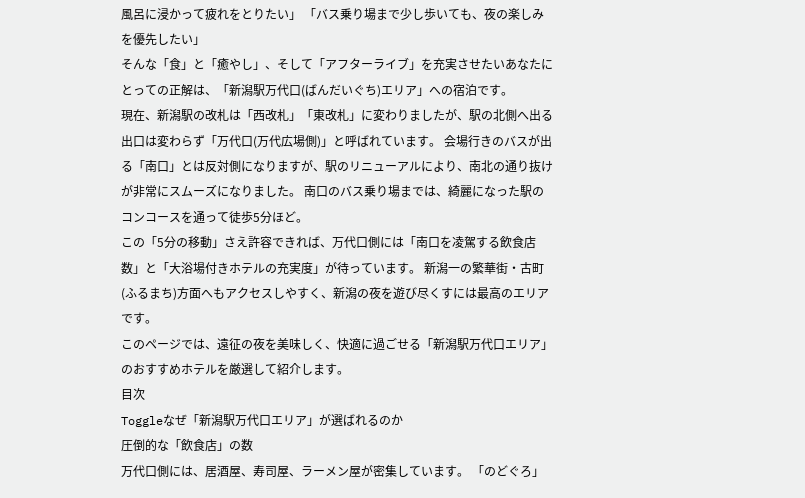風呂に浸かって疲れをとりたい」 「バス乗り場まで少し歩いても、夜の楽しみを優先したい」
そんな「食」と「癒やし」、そして「アフターライブ」を充実させたいあなたにとっての正解は、「新潟駅万代口(ばんだいぐち)エリア」への宿泊です。
現在、新潟駅の改札は「西改札」「東改札」に変わりましたが、駅の北側へ出る出口は変わらず「万代口(万代広場側)」と呼ばれています。 会場行きのバスが出る「南口」とは反対側になりますが、駅のリニューアルにより、南北の通り抜けが非常にスムーズになりました。 南口のバス乗り場までは、綺麗になった駅のコンコースを通って徒歩5分ほど。
この「5分の移動」さえ許容できれば、万代口側には「南口を凌駕する飲食店数」と「大浴場付きホテルの充実度」が待っています。 新潟一の繁華街・古町(ふるまち)方面へもアクセスしやすく、新潟の夜を遊び尽くすには最高のエリアです。
このページでは、遠征の夜を美味しく、快適に過ごせる「新潟駅万代口エリア」のおすすめホテルを厳選して紹介します。
目次
Toggleなぜ「新潟駅万代口エリア」が選ばれるのか
圧倒的な「飲食店」の数
万代口側には、居酒屋、寿司屋、ラーメン屋が密集しています。 「のどぐろ」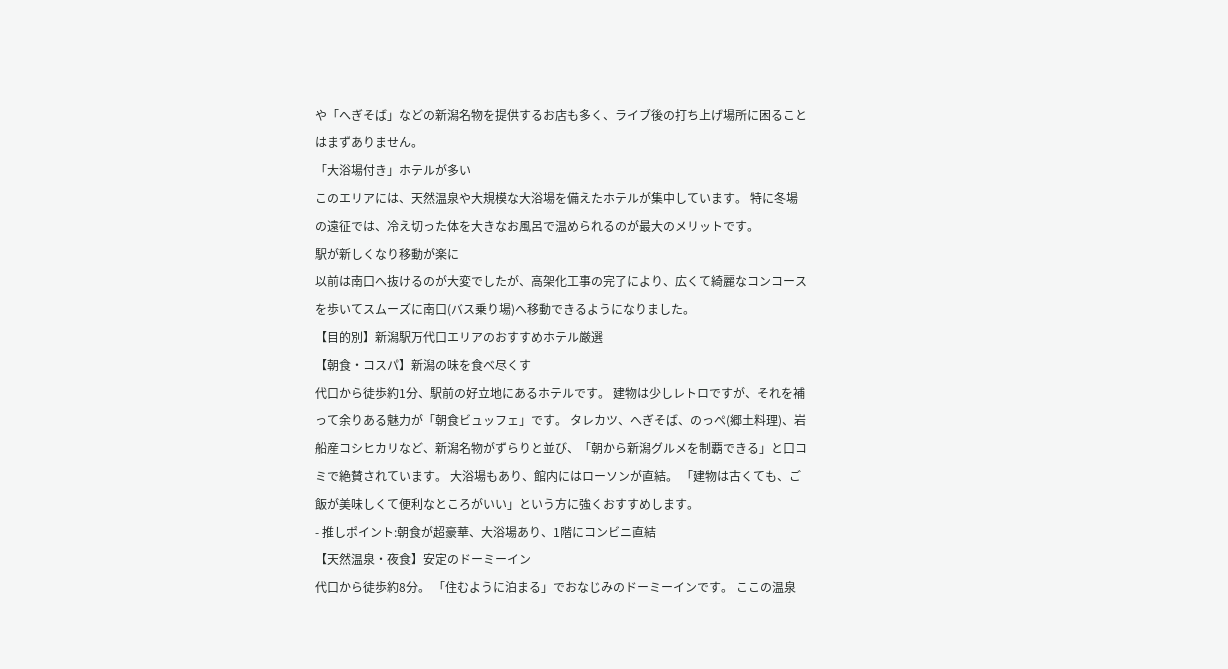や「へぎそば」などの新潟名物を提供するお店も多く、ライブ後の打ち上げ場所に困ることはまずありません。
「大浴場付き」ホテルが多い
このエリアには、天然温泉や大規模な大浴場を備えたホテルが集中しています。 特に冬場の遠征では、冷え切った体を大きなお風呂で温められるのが最大のメリットです。
駅が新しくなり移動が楽に
以前は南口へ抜けるのが大変でしたが、高架化工事の完了により、広くて綺麗なコンコースを歩いてスムーズに南口(バス乗り場)へ移動できるようになりました。
【目的別】新潟駅万代口エリアのおすすめホテル厳選
【朝食・コスパ】新潟の味を食べ尽くす
代口から徒歩約1分、駅前の好立地にあるホテルです。 建物は少しレトロですが、それを補って余りある魅力が「朝食ビュッフェ」です。 タレカツ、へぎそば、のっぺ(郷土料理)、岩船産コシヒカリなど、新潟名物がずらりと並び、「朝から新潟グルメを制覇できる」と口コミで絶賛されています。 大浴場もあり、館内にはローソンが直結。 「建物は古くても、ご飯が美味しくて便利なところがいい」という方に強くおすすめします。
- 推しポイント:朝食が超豪華、大浴場あり、1階にコンビニ直結
【天然温泉・夜食】安定のドーミーイン
代口から徒歩約8分。 「住むように泊まる」でおなじみのドーミーインです。 ここの温泉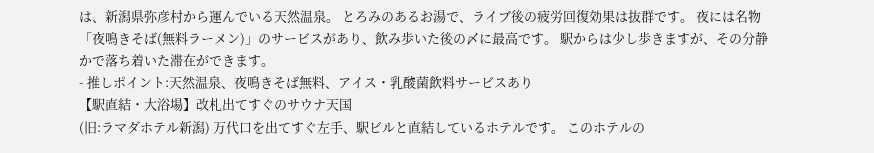は、新潟県弥彦村から運んでいる天然温泉。 とろみのあるお湯で、ライブ後の疲労回復効果は抜群です。 夜には名物「夜鳴きそば(無料ラーメン)」のサービスがあり、飲み歩いた後の〆に最高です。 駅からは少し歩きますが、その分静かで落ち着いた滞在ができます。
- 推しポイント:天然温泉、夜鳴きそば無料、アイス・乳酸菌飲料サービスあり
【駅直結・大浴場】改札出てすぐのサウナ天国
(旧:ラマダホテル新潟) 万代口を出てすぐ左手、駅ビルと直結しているホテルです。 このホテルの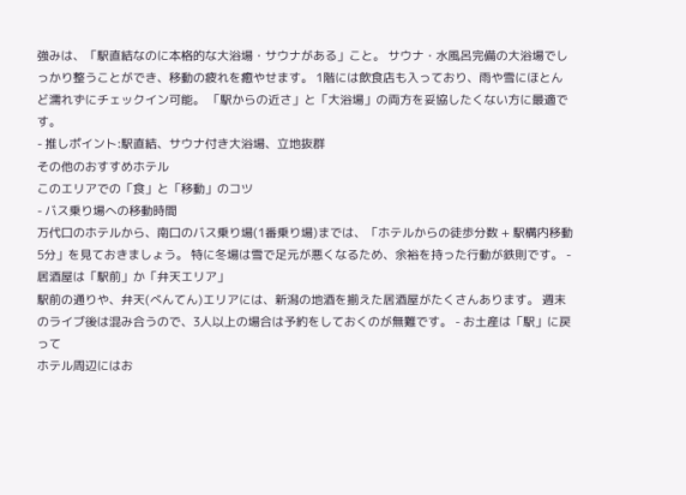強みは、「駅直結なのに本格的な大浴場・サウナがある」こと。 サウナ・水風呂完備の大浴場でしっかり整うことができ、移動の疲れを癒やせます。 1階には飲食店も入っており、雨や雪にほとんど濡れずにチェックイン可能。 「駅からの近さ」と「大浴場」の両方を妥協したくない方に最適です。
- 推しポイント:駅直結、サウナ付き大浴場、立地抜群
その他のおすすめホテル
このエリアでの「食」と「移動」のコツ
- バス乗り場への移動時間
万代口のホテルから、南口のバス乗り場(1番乗り場)までは、「ホテルからの徒歩分数 + 駅構内移動 5分」を見ておきましょう。 特に冬場は雪で足元が悪くなるため、余裕を持った行動が鉄則です。 - 居酒屋は「駅前」か「弁天エリア」
駅前の通りや、弁天(べんてん)エリアには、新潟の地酒を揃えた居酒屋がたくさんあります。 週末のライブ後は混み合うので、3人以上の場合は予約をしておくのが無難です。 - お土産は「駅」に戻って
ホテル周辺にはお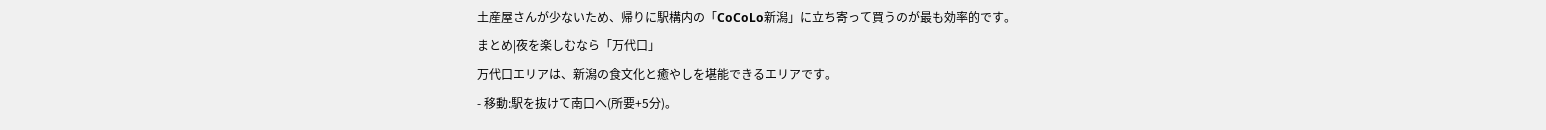土産屋さんが少ないため、帰りに駅構内の「CoCoLo新潟」に立ち寄って買うのが最も効率的です。
まとめ|夜を楽しむなら「万代口」
万代口エリアは、新潟の食文化と癒やしを堪能できるエリアです。
- 移動:駅を抜けて南口へ(所要+5分)。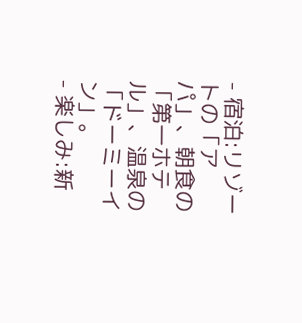- 宿泊:リゾートの「アパ」、朝食の「第一ホテル」、温泉の「ドーミーイン」。
- 楽しみ:新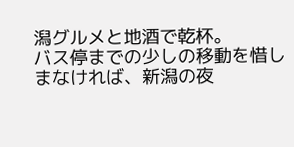潟グルメと地酒で乾杯。
バス停までの少しの移動を惜しまなければ、新潟の夜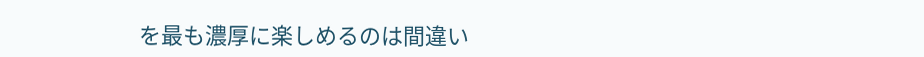を最も濃厚に楽しめるのは間違い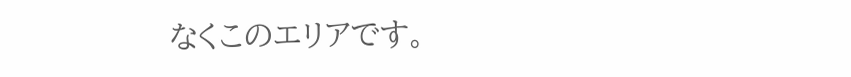なくこのエリアです。